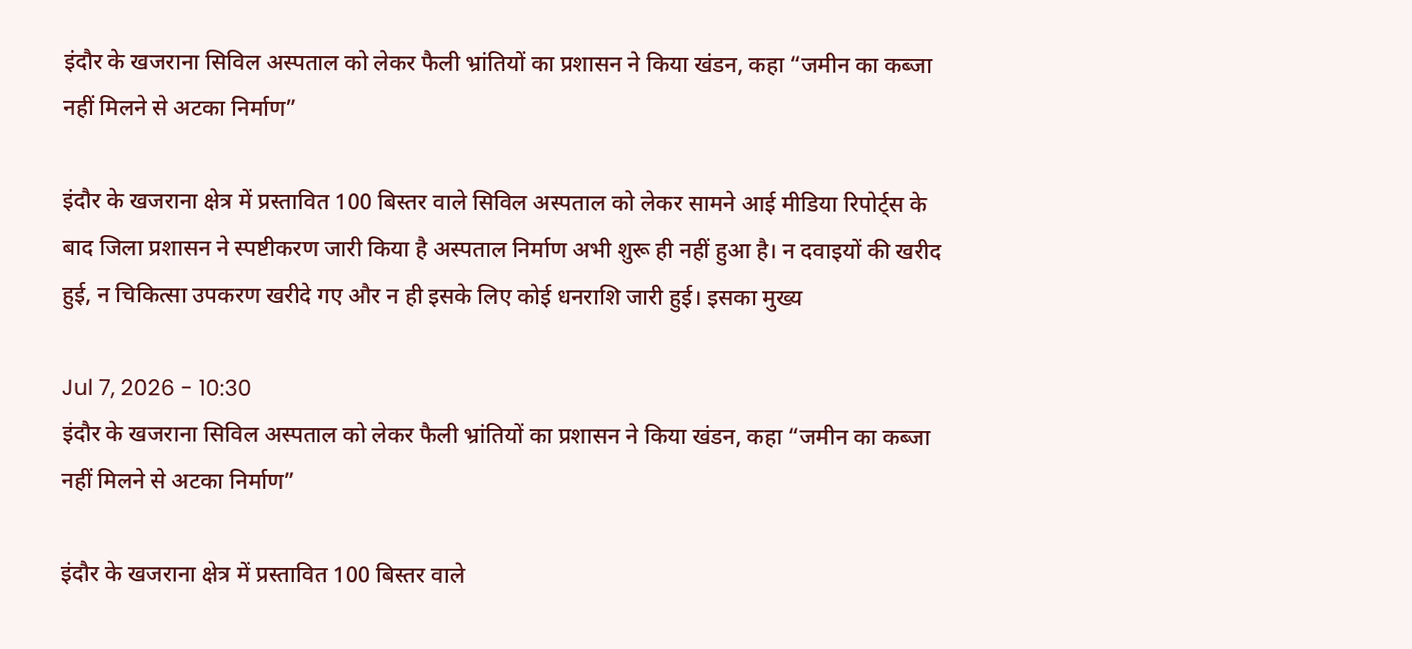इंदौर के खजराना सिविल अस्पताल को लेकर फैली भ्रांतियों का प्रशासन ने किया खंडन, कहा “जमीन का कब्जा नहीं मिलने से अटका निर्माण”

इंदौर के खजराना क्षेत्र में प्रस्तावित 100 बिस्तर वाले सिविल अस्पताल को लेकर सामने आई मीडिया रिपोर्ट्स के बाद जिला प्रशासन ने स्पष्टीकरण जारी किया है अस्पताल निर्माण अभी शुरू ही नहीं हुआ है। न दवाइयों की खरीद हुई, न चिकित्सा उपकरण खरीदे गए और न ही इसके लिए कोई धनराशि जारी हुई। इसका मुख्य

Jul 7, 2026 - 10:30
इंदौर के खजराना सिविल अस्पताल को लेकर फैली भ्रांतियों का प्रशासन ने किया खंडन, कहा “जमीन का कब्जा नहीं मिलने से अटका निर्माण”

इंदौर के खजराना क्षेत्र में प्रस्तावित 100 बिस्तर वाले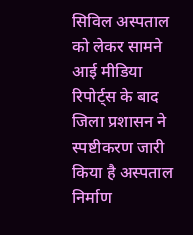सिविल अस्पताल को लेकर सामने आई मीडिया रिपोर्ट्स के बाद जिला प्रशासन ने स्पष्टीकरण जारी किया है अस्पताल निर्माण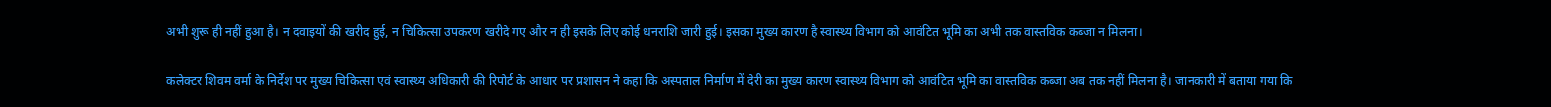अभी शुरू ही नहीं हुआ है। न दवाइयों की खरीद हुई, न चिकित्सा उपकरण खरीदे गए और न ही इसके लिए कोई धनराशि जारी हुई। इसका मुख्य कारण है स्वास्थ्य विभाग को आवंटित भूमि का अभी तक वास्तविक कब्जा न मिलना।

कलेक्टर शिवम वर्मा के निर्देश पर मुख्य चिकित्सा एवं स्वास्थ्य अधिकारी की रिपोर्ट के आधार पर प्रशासन ने कहा कि अस्पताल निर्माण में देरी का मुख्य कारण स्वास्थ्य विभाग को आवंटित भूमि का वास्तविक कब्जा अब तक नहीं मिलना है। जानकारी में बताया गया कि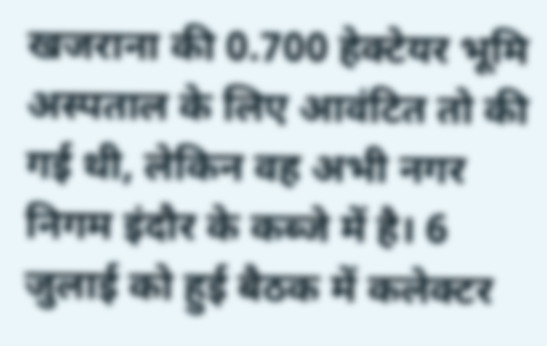खजराना की 0.700 हेक्टेयर भूमि अस्पताल के लिए आवंटित तो की गई थी, लेकिन वह अभी नगर निगम इंदौर के कब्जे में है। 6 जुलाई को हुई बैठक में कलेक्टर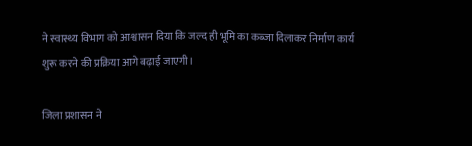ने स्वास्थ्य विभाग को आश्वासन दिया कि जल्द ही भूमि का कब्जा दिलाकर निर्माण कार्य शुरू करने की प्रक्रिया आगे बढ़ाई जाएगी।

जिला प्रशासन ने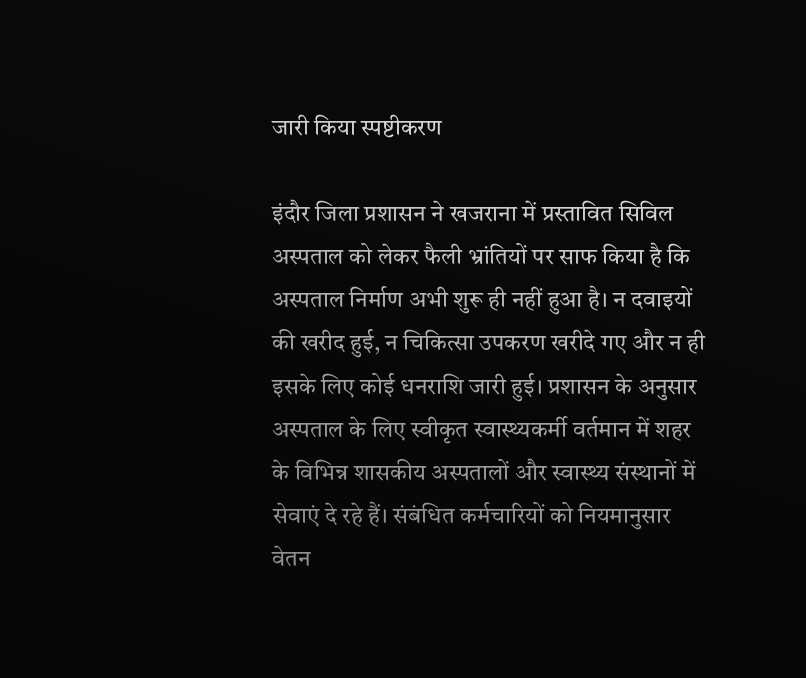जारी किया स्पष्टीकरण

इंदौर जिला प्रशासन ने खजराना में प्रस्तावित सिविल अस्पताल को लेकर फैली भ्रांतियों पर साफ किया है कि अस्पताल निर्माण अभी शुरू ही नहीं हुआ है। न दवाइयों की खरीद हुई, न चिकित्सा उपकरण खरीदे गए और न ही इसके लिए कोई धनराशि जारी हुई। प्रशासन के अनुसार अस्पताल के लिए स्वीकृत स्वास्थ्यकर्मी वर्तमान में शहर के विभिन्न शासकीय अस्पतालों और स्वास्थ्य संस्थानों में सेवाएं दे रहे हैं। संबंधित कर्मचारियों को नियमानुसार वेतन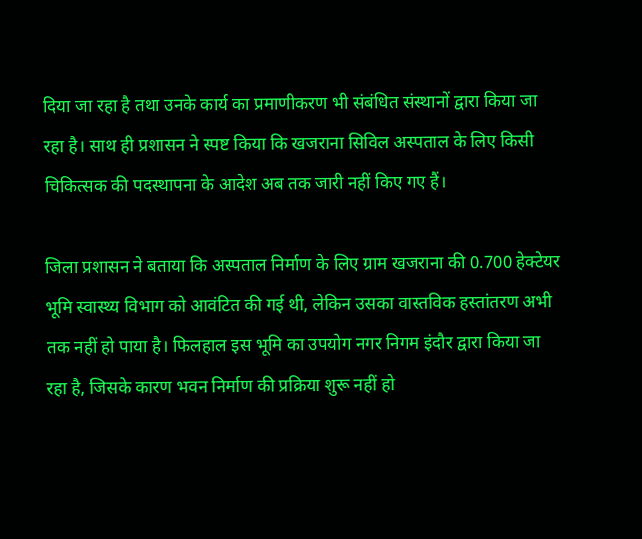दिया जा रहा है तथा उनके कार्य का प्रमाणीकरण भी संबंधित संस्थानों द्वारा किया जा रहा है। साथ ही प्रशासन ने स्पष्ट किया कि खजराना सिविल अस्पताल के लिए किसी चिकित्सक की पदस्थापना के आदेश अब तक जारी नहीं किए गए हैं।

जिला प्रशासन ने बताया कि अस्पताल निर्माण के लिए ग्राम खजराना की 0.700 हेक्टेयर भूमि स्वास्थ्य विभाग को आवंटित की गई थी, लेकिन उसका वास्तविक हस्तांतरण अभी तक नहीं हो पाया है। फिलहाल इस भूमि का उपयोग नगर निगम इंदौर द्वारा किया जा रहा है, जिसके कारण भवन निर्माण की प्रक्रिया शुरू नहीं हो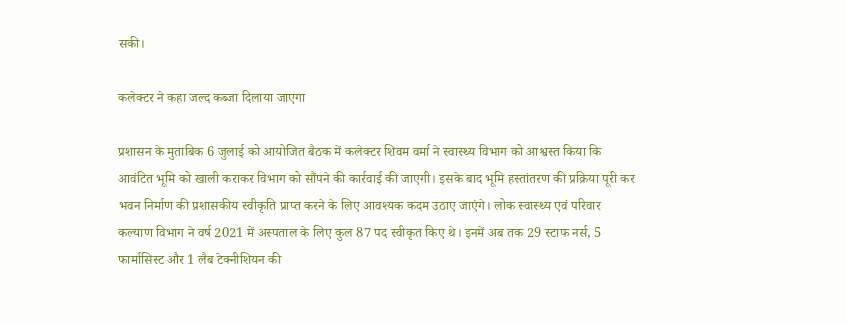सकी।

कलेक्टर ने कहा जल्द कब्जा दिलाया जाएगा

प्रशासन के मुताबिक 6 जुलाई को आयोजित बैठक में कलेक्टर शिवम वर्मा ने स्वास्थ्य विभाग को आश्वस्त किया कि आवंटित भूमि को खाली कराकर विभाग को सौंपने की कार्रवाई की जाएगी। इसके बाद भूमि हस्तांतरण की प्रक्रिया पूरी कर भवन निर्माण की प्रशासकीय स्वीकृति प्राप्त करने के लिए आवश्यक कदम उठाए जाएंगे। लोक स्वास्थ्य एवं परिवार कल्याण विभाग ने वर्ष 2021 में अस्पताल के लिए कुल 87 पद स्वीकृत किए थे। इनमें अब तक 29 स्टाफ नर्स, 5 फार्मासिस्ट और 1 लैब टेक्नीशियन की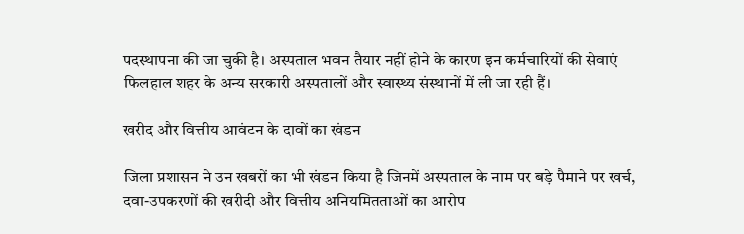पदस्थापना की जा चुकी है। अस्पताल भवन तैयार नहीं होने के कारण इन कर्मचारियों की सेवाएं फिलहाल शहर के अन्य सरकारी अस्पतालों और स्वास्थ्य संस्थानों में ली जा रही हैं।

खरीद और वित्तीय आवंटन के दावों का खंडन

जिला प्रशासन ने उन खबरों का भी खंडन किया है जिनमें अस्पताल के नाम पर बड़े पैमाने पर खर्च, दवा-उपकरणों की खरीदी और वित्तीय अनियमितताओं का आरोप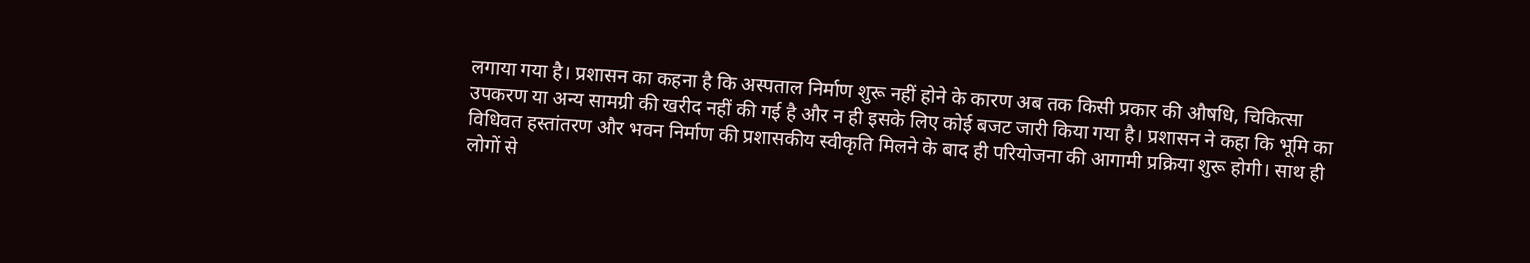लगाया गया है। प्रशासन का कहना है कि अस्पताल निर्माण शुरू नहीं होने के कारण अब तक किसी प्रकार की औषधि, चिकित्सा उपकरण या अन्य सामग्री की खरीद नहीं की गई है और न ही इसके लिए कोई बजट जारी किया गया है। प्रशासन ने कहा कि भूमि का विधिवत हस्तांतरण और भवन निर्माण की प्रशासकीय स्वीकृति मिलने के बाद ही परियोजना की आगामी प्रक्रिया शुरू होगी। साथ ही लोगों से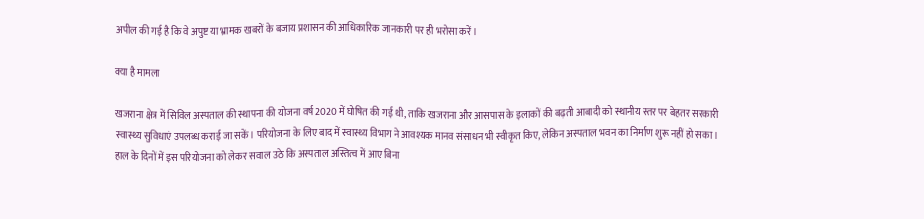अपील की गई है कि वे अपुष्ट या भ्रामक खबरों के बजाय प्रशासन की आधिकारिक जानकारी पर ही भरोसा करें।

क्या है मामला

खजराना क्षेत्र में सिविल अस्पताल की स्थापना की योजना वर्ष 2020 में घोषित की गई थी, ताकि खजराना और आसपास के इलाकों की बढ़ती आबादी को स्थानीय स्तर पर बेहतर सरकारी स्वास्थ्य सुविधाएं उपलब्ध कराई जा सकें। परियोजना के लिए बाद में स्वास्थ्य विभाग ने आवश्यक मानव संसाधन भी स्वीकृत किए, लेकिन अस्पताल भवन का निर्माण शुरू नहीं हो सका। हाल के दिनों में इस परियोजना को लेकर सवाल उठे कि अस्पताल अस्तित्व में आए बिना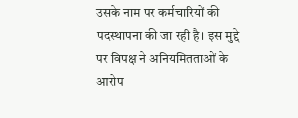उसके नाम पर कर्मचारियों की पदस्थापना की जा रही है। इस मुद्दे पर विपक्ष ने अनियमितताओं के आरोप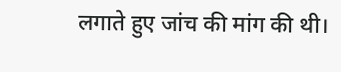लगाते हुए जांच की मांग की थी।